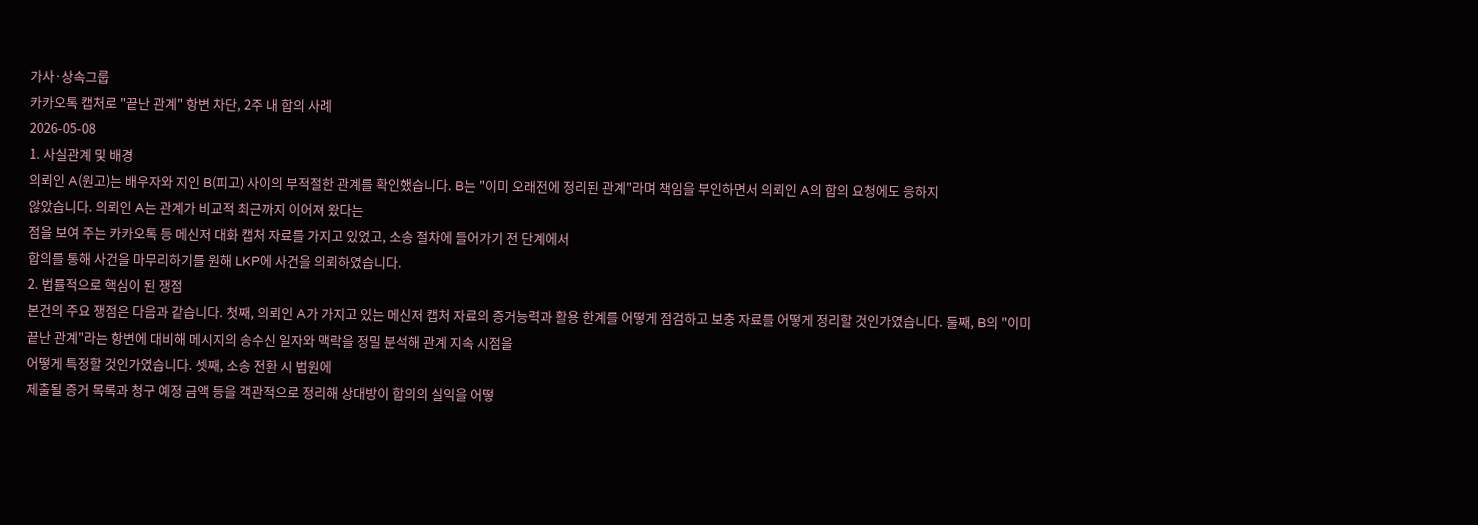가사·상속그룹
카카오톡 캡처로 "끝난 관계" 항변 차단, 2주 내 합의 사례
2026-05-08
1. 사실관계 및 배경
의뢰인 A(원고)는 배우자와 지인 B(피고) 사이의 부적절한 관계를 확인했습니다. B는 "이미 오래전에 정리된 관계"라며 책임을 부인하면서 의뢰인 A의 합의 요청에도 응하지
않았습니다. 의뢰인 A는 관계가 비교적 최근까지 이어져 왔다는
점을 보여 주는 카카오톡 등 메신저 대화 캡처 자료를 가지고 있었고, 소송 절차에 들어가기 전 단계에서
합의를 통해 사건을 마무리하기를 원해 LKP에 사건을 의뢰하였습니다.
2. 법률적으로 핵심이 된 쟁점
본건의 주요 쟁점은 다음과 같습니다. 첫째, 의뢰인 A가 가지고 있는 메신저 캡처 자료의 증거능력과 활용 한계를 어떻게 점검하고 보충 자료를 어떻게 정리할 것인가였습니다. 둘째, B의 "이미
끝난 관계"라는 항변에 대비해 메시지의 송수신 일자와 맥락을 정밀 분석해 관계 지속 시점을
어떻게 특정할 것인가였습니다. 셋째, 소송 전환 시 법원에
제출될 증거 목록과 청구 예정 금액 등을 객관적으로 정리해 상대방이 합의의 실익을 어떻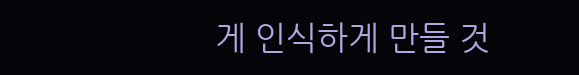게 인식하게 만들 것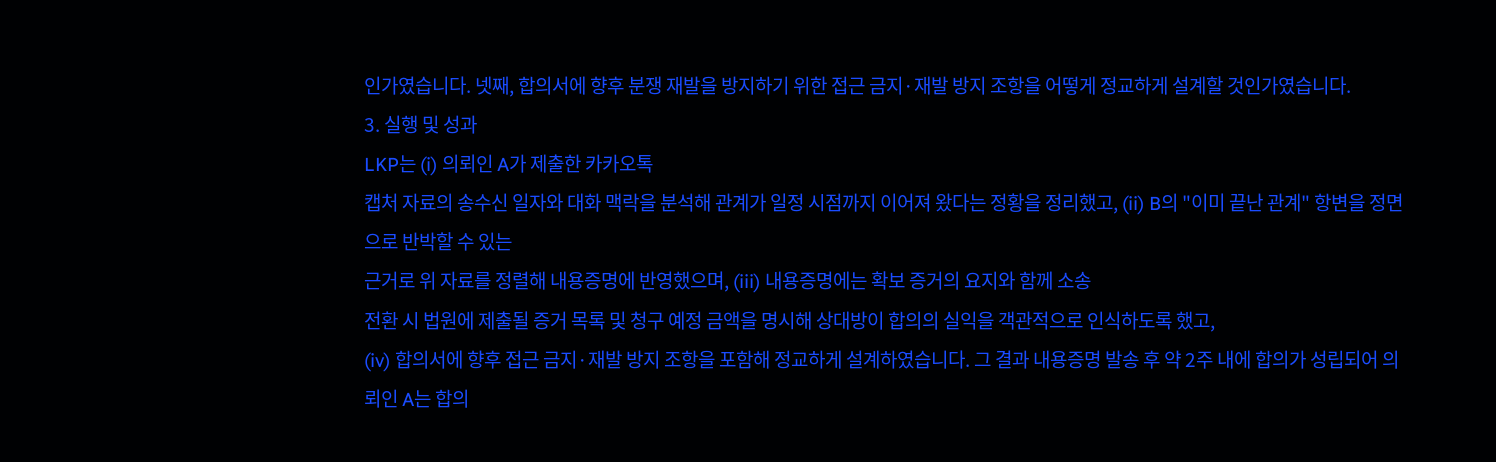인가였습니다. 넷째, 합의서에 향후 분쟁 재발을 방지하기 위한 접근 금지·재발 방지 조항을 어떻게 정교하게 설계할 것인가였습니다.
3. 실행 및 성과
LKP는 (i) 의뢰인 A가 제출한 카카오톡
캡처 자료의 송수신 일자와 대화 맥락을 분석해 관계가 일정 시점까지 이어져 왔다는 정황을 정리했고, (ii) B의 "이미 끝난 관계" 항변을 정면으로 반박할 수 있는
근거로 위 자료를 정렬해 내용증명에 반영했으며, (iii) 내용증명에는 확보 증거의 요지와 함께 소송
전환 시 법원에 제출될 증거 목록 및 청구 예정 금액을 명시해 상대방이 합의의 실익을 객관적으로 인식하도록 했고,
(iv) 합의서에 향후 접근 금지·재발 방지 조항을 포함해 정교하게 설계하였습니다. 그 결과 내용증명 발송 후 약 2주 내에 합의가 성립되어 의뢰인 A는 합의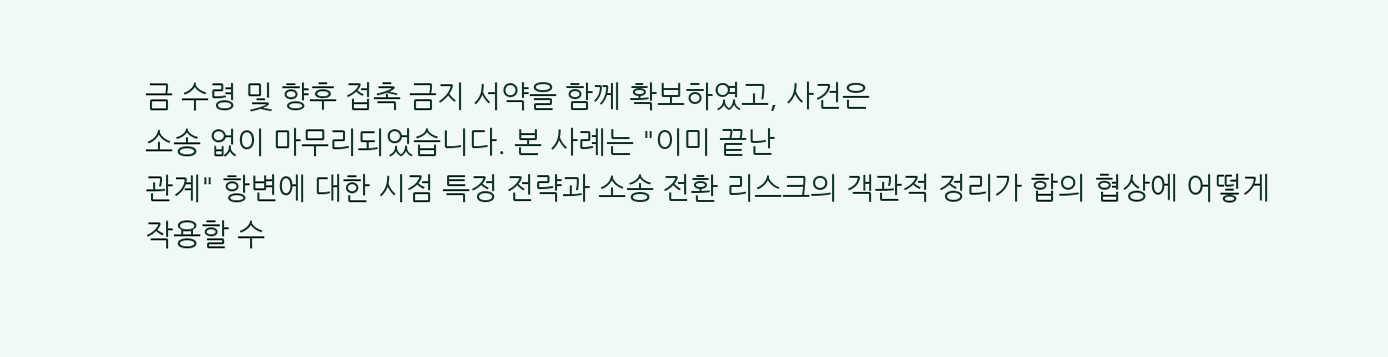금 수령 및 향후 접촉 금지 서약을 함께 확보하였고, 사건은
소송 없이 마무리되었습니다. 본 사례는 "이미 끝난
관계" 항변에 대한 시점 특정 전략과 소송 전환 리스크의 객관적 정리가 합의 협상에 어떻게
작용할 수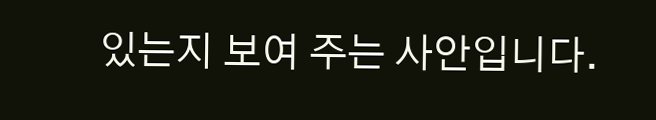있는지 보여 주는 사안입니다.